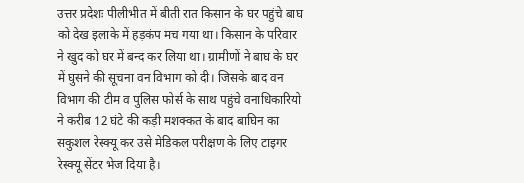उत्तर प्रदेशः पीलीभीत में बीती रात किसान के घर पहुंचे बाघ को देख इलाके में हड़कंप मच गया था। किसान के परिवार ने खुद को घर में बन्द कर लिया था। ग्रामीणों ने बाघ के घर में घुसने की सूचना वन विभाग को दी। जिसके बाद वन विभाग की टीम व पुलिस फोर्स के साथ पहुंचे वनाधिकारियो ने करीब 12 घंटे की कड़ी मशक्कत के बाद बाघिन का सकुशल रेस्क्यू कर उसे मेडिकल परीक्षण के लिए टाइगर रेस्क्यू सेंटर भेज दिया है।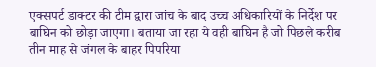एक्सपर्ट डाक्टर की टीम द्वारा जांच के बाद उच्च अधिकारियों के निर्देश पर बाघिन को छोड़ा जाएगा। बताया जा रहा ये वही बाघिन है जो पिछले करीब तीन माह से जंगल के बाहर पिपरिया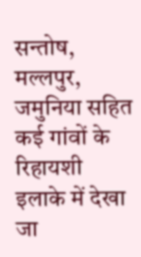सन्तोष, मल्लपुर, जमुनिया सहित कई गांवों के रिहायशी इलाके में देखा जा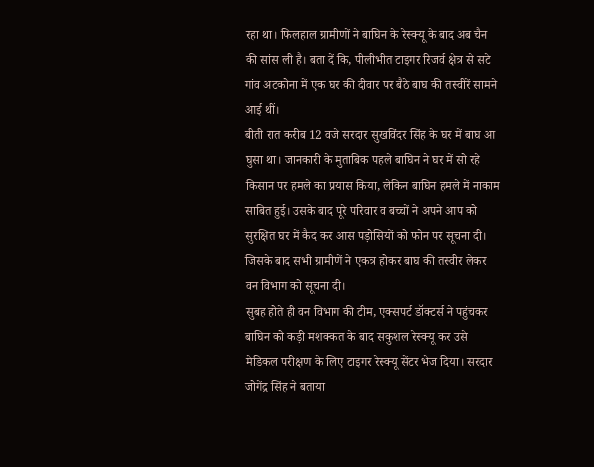रहा था। फिलहाल ग्रामीणों ने बाघिन के रेस्क्यू के बाद अब चैन की सांस ली है। बता दें कि, पीलीभीत टाइगर रिजर्व क्षेत्र से सटे गांव अटकोना में एक घर की दीवार पर बैठे बाघ की तस्वीरें सामने आई थीं।
बीती रात करीब 12 वजे सरदार सुखविंदर सिंह के घर में बाघ आ घुसा था। जानकारी के मुताबिक पहले बाघिन ने घर में सो रहे किसान पर हमले का प्रयास किया, लेकिन बाघिन हमले में नाकाम साबित हुई। उसके बाद पूरे परिवार व बच्चों ने अपने आप को सुरक्षित घर में कैद कर आस पड़ोसियों को फोन पर सूचना दी। जिसके बाद सभी ग्रामीणें ने एकत्र होकर बाघ की तस्वीर लेकर वन विभाग को सूचना दी।
सुबह होते ही वन विभाग की टीम, एक्सपर्ट डॉक्टर्स ने पहुंचकर बाघिन को कड़ी मशक्कत के बाद सकुशल रेस्क्यू कर उसे मेडिकल परीक्षण के लिए टाइगर रेस्क्यू सेंटर भेज दिया। सरदार जोगेंद्र सिंह ने बताया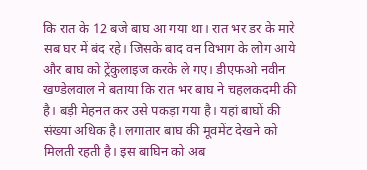कि रात के 12 बजे बाघ आ गया था। रात भर डर के मारे सब घर में बंद रहे। जिसके बाद वन विभाग के लोग आये और बाघ को ट्रेंकुलाइज करके ले गए। डीएफओ नवीन खण्डेलवाल ने बताया कि रात भर बाघ ने चहलकदमी की है। बड़ी मेहनत कर उसे पकड़ा गया है। यहां बाघों की संख्या अधिक है। लगातार बाघ की मूवमेंट देखने को मिलती रहती है। इस बाघिन को अब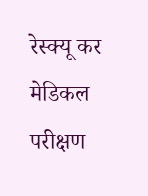रेस्क्यू कर मेडिकल परीक्षण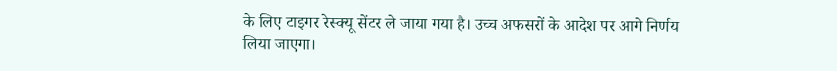के लिए टाइगर रेस्क्यू सेंटर ले जाया गया है। उच्च अफसरों के आदेश पर आगे निर्णय लिया जाएगा।